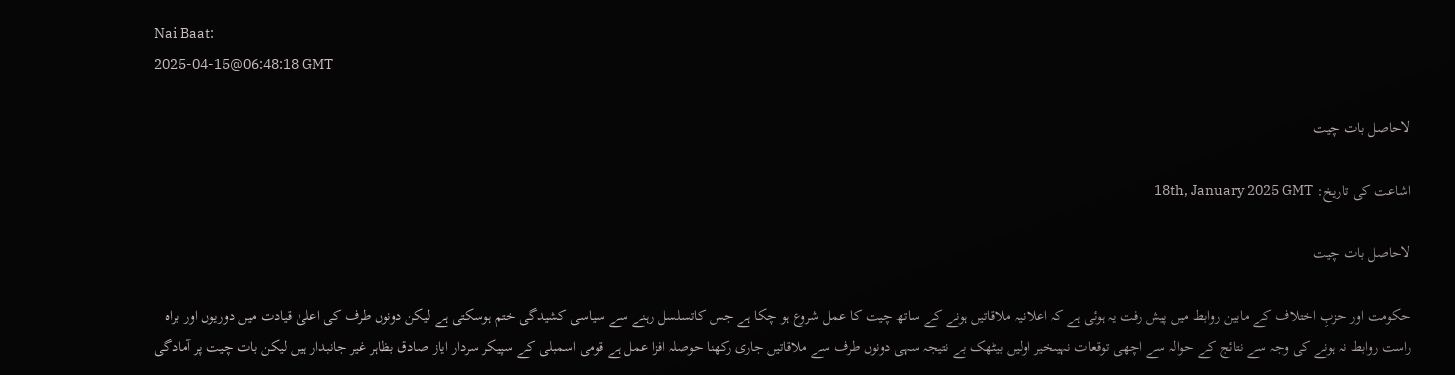Nai Baat:
2025-04-15@06:48:18 GMT

لاحاصل بات چیت

اشاعت کی تاریخ: 18th, January 2025 GMT

لاحاصل بات چیت

حکومت اور حزبِ اختلاف کے مابین روابط میں پیش رفت یہ ہوئی ہے کہ اعلانیہ ملاقاتیں ہونے کے ساتھ چیت کا عمل شروع ہو چکا ہے جس کاتسلسل رہنے سے سیاسی کشیدگی ختم ہوسکتی ہے لیکن دونوں طرف کی اعلیٰ قیادت میں دوریوں اور براہ راست روابط نہ ہونے کی وجہ سے نتائج کے حوالہ سے اچھی توقعات نہیںخیر اولیں بیٹھک بے نتیجہ سہی دونوں طرف سے ملاقاتیں جاری رکھنا حوصلہ افزا عمل ہے قومی اسمبلی کے سپیکر سردار ایاز صادق بظاہر غیر جانبدار ہیں لیکن بات چیت پر آمادگی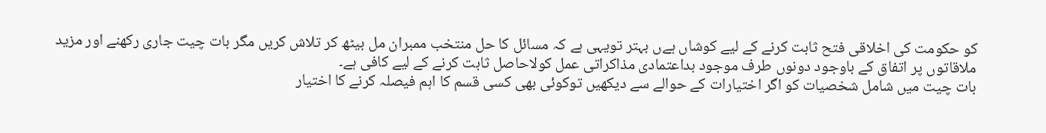کو حکومت کی اخلاقی فتح ثابت کرنے کے لیے کوشاں ہےں بہتر تویہی ہے کہ مسائل کا حل منتخب ممبران مل بیٹھ کر تلاش کریں مگر بات چیت جاری رکھنے اور مزید ملاقاتوں پر اتفاق کے باوجود دونوں طرف موجود بداعتمادی مذاکراتی عمل کولاحاصل ثابت کرنے کے لیے کافی ہے۔
بات چیت میں شامل شخصیات کو اگر اختیارات کے حوالے سے دیکھیں توکوئی بھی کسی قسم کا اہم فیصلہ کرنے کا اختیار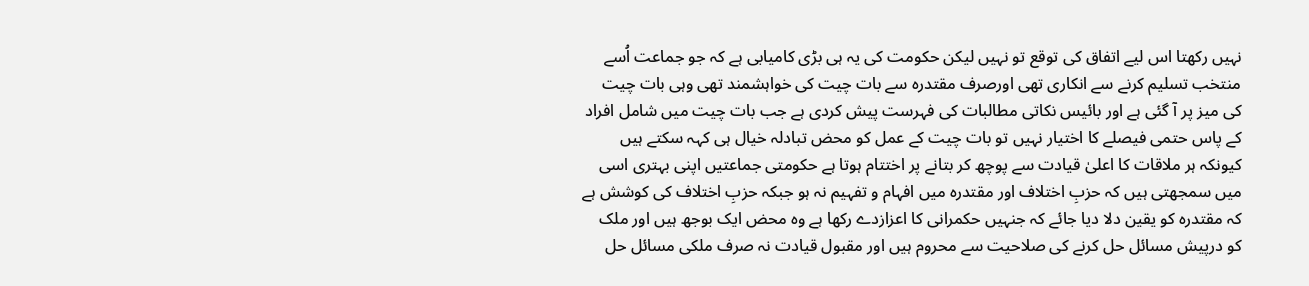نہیں رکھتا اس لیے اتفاق کی توقع تو نہیں لیکن حکومت کی یہ ہی بڑی کامیابی ہے کہ جو جماعت اُسے منتخب تسلیم کرنے سے انکاری تھی اورصرف مقتدرہ سے بات چیت کی خواہشمند تھی وہی بات چیت کی میز پر آ گئی ہے اور بائیس نکاتی مطالبات کی فہرست پیش کردی ہے جب بات چیت میں شامل افراد کے پاس حتمی فیصلے کا اختیار نہیں تو بات چیت کے عمل کو محض تبادلہ خیال ہی کہہ سکتے ہیں کیونکہ ہر ملاقات کا اعلیٰ قیادت سے پوچھ کر بتانے پر اختتام ہوتا ہے حکومتی جماعتیں اپنی بہتری اسی میں سمجھتی ہیں کہ حزبِ اختلاف اور مقتدرہ میں افہام و تفہیم نہ ہو جبکہ حزبِ اختلاف کی کوشش ہے کہ مقتدرہ کو یقین دلا دیا جائے کہ جنہیں حکمرانی کا اعزازدے رکھا ہے وہ محض ایک بوجھ ہیں اور ملک کو درپیش مسائل حل کرنے کی صلاحیت سے محروم ہیں اور مقبول قیادت نہ صرف ملکی مسائل حل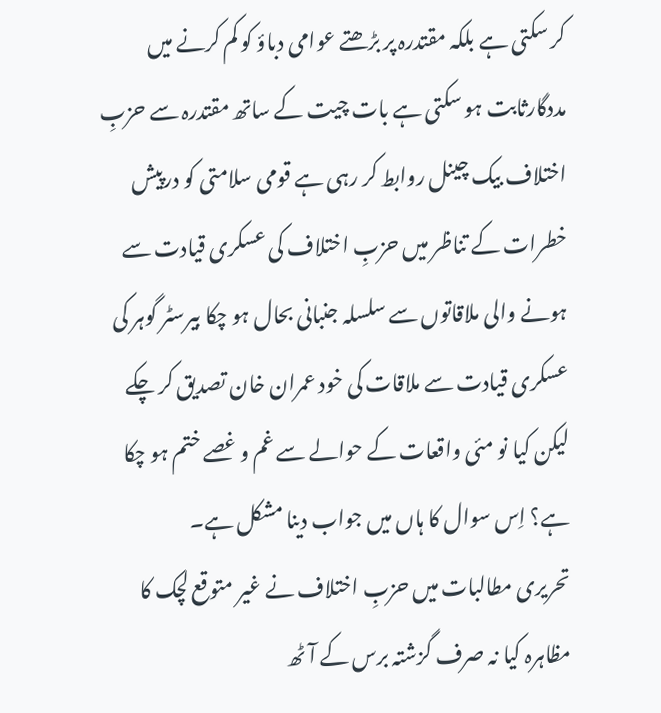کر سکتی ہے بلکہ مقتدرہ پر بڑھتے عوامی دباؤ کو کم کرنے میں مددگارثابت ہو سکتی ہے بات چیت کے ساتھ مقتدرہ سے حزبِ اختلاف بیک چینل روابط کر رہی ہے قومی سلامتی کو درپیش خطرات کے تناظر میں حزبِ اختلاف کی عسکری قیادت سے ہونے والی ملاقاتوں سے سلسلہ جنبانی بحال ہو چکا بیرسٹر گوہر کی عسکری قیادت سے ملاقات کی خود عمران خان تصدیق کر چکے لیکن کیا نو مئی واقعات کے حوالے سے غم و غصے ختم ہو چکا ہے؟ اِس سوال کا ہاں میں جواب دینا مشکل ہے۔
تحریری مطالبات میں حزبِ اختلاف نے غیر متوقع لچک کا مظاہرہ کیا نہ صرف گزشتہ برس کے آٹھ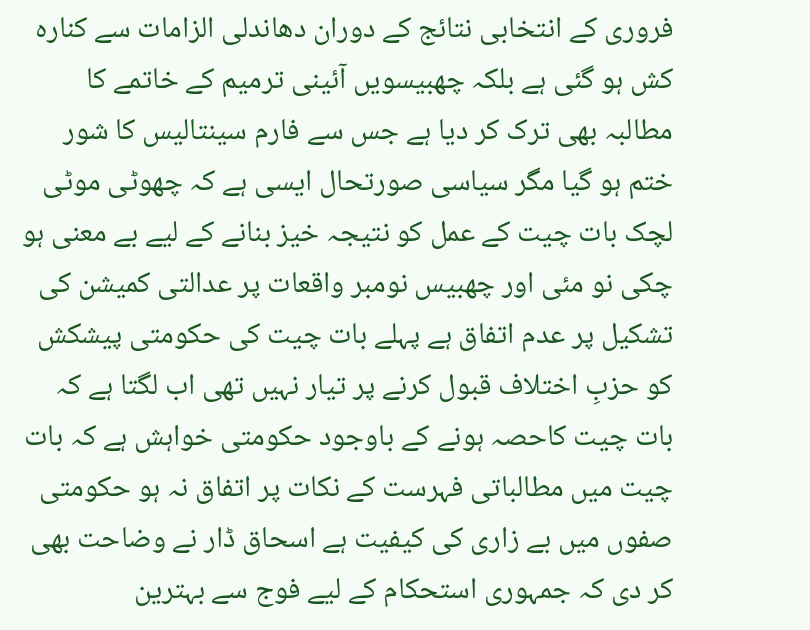فروری کے انتخابی نتائج کے دوران دھاندلی الزامات سے کنارہ کش ہو گئی ہے بلکہ چھبیسویں آئینی ترمیم کے خاتمے کا مطالبہ بھی ترک کر دیا ہے جس سے فارم سینتالیس کا شور ختم ہو گیا مگر سیاسی صورتحال ایسی ہے کہ چھوٹی موٹی لچک بات چیت کے عمل کو نتیجہ خیز بنانے کے لیے بے معنی ہو چکی نو مئی اور چھبیس نومبر واقعات پر عدالتی کمیشن کی تشکیل پر عدم اتفاق ہے پہلے بات چیت کی حکومتی پیشکش کو حزبِ اختلاف قبول کرنے پر تیار نہیں تھی اب لگتا ہے کہ بات چیت کاحصہ ہونے کے باوجود حکومتی خواہش ہے کہ بات چیت میں مطالباتی فہرست کے نکات پر اتفاق نہ ہو حکومتی صفوں میں بے زاری کی کیفیت ہے اسحاق ڈار نے وضاحت بھی کر دی کہ جمہوری استحکام کے لیے فوج سے بہترین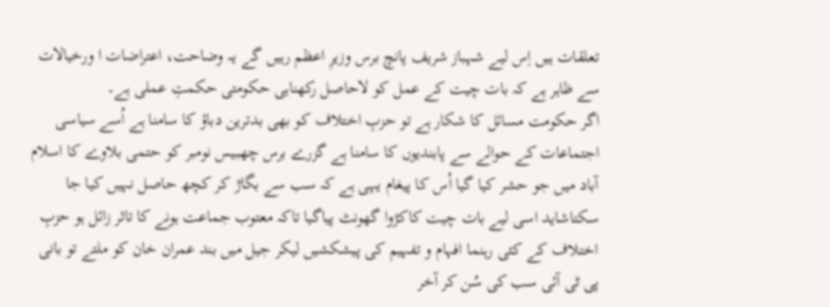تعلقات ہیں اِس لیے شہباز شریف پانچ برس وزیرِ اعظم رہیں گے یہ وضاحت، اعتراضات ا ورخیالات سے ظاہر ہے کہ بات چیت کے عمل کو لاحاصل رکھناہی حکومتی حکمتِ عملی ہے۔
اگر حکومت مسائل کا شکار ہے تو حزبِ اختلاف کو بھی بدترین دباؤ کا سامنا ہے اُسے سیاسی اجتماعات کے حوالے سے پابندیوں کا سامنا ہے گزرے برس چھبیس نومبر کو حتمی بلاوے کا اسلام آباد میں جو حشر کیا گیا اُس کا پیغام یہی ہے کہ سب سے بگاڑ کر کچھ حاصل نہیں کیا جا سکتاشاید اسی لیے بات چیت کاکڑوا گھونٹ پیاگیا تاکہ معتوب جماعت ہونے کا تاثر زائل ہو حزبِ اختلاف کے کئی رہنما افہام و تفہیم کی پیشکشیں لیکر جیل میں بند عمران خان کو ملتے تو بانی پی ٹی آئی سب کی سُن کر آخر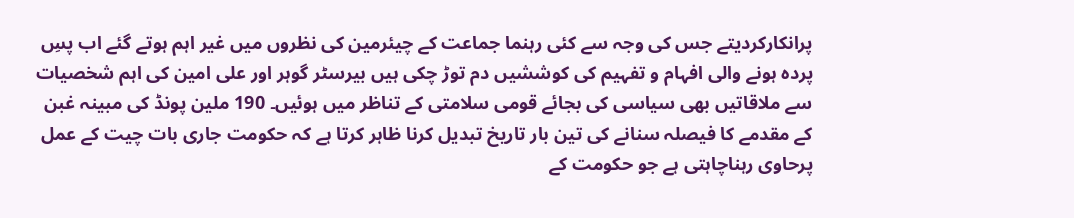پرانکارکردیتے جس کی وجہ سے کئی رہنما جماعت کے چیئرمین کی نظروں میں غیر اہم ہوتے گئے اب پسِ پردہ ہونے والی افہام و تفہیم کی کوششیں دم توڑ چکی ہیں بیرسٹر گوہر اور علی امین کی اہم شخصیات سے ملاقاتیں بھی سیاسی کی بجائے قومی سلامتی کے تناظر میں ہوئیں۔ 190 ملین پونڈ کی مبینہ غبن کے مقدمے کا فیصلہ سنانے کی تین بار تاریخ تبدیل کرنا ظاہر کرتا ہے کہ حکومت جاری بات چیت کے عمل پرحاوی رہناچاہتی ہے جو حکومت کے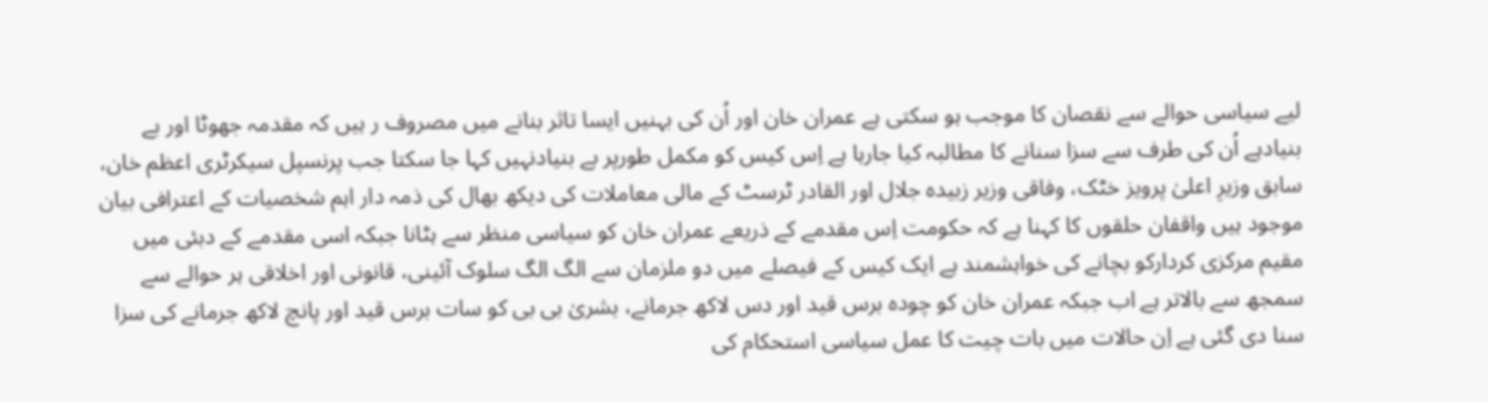لیے سیاسی حوالے سے نقصان کا موجب ہو سکتی ہے عمران خان اور اُن کی بہنیں ایسا تاثر بنانے میں مصروف ر ہیں کہ مقدمہ جھوٹا اور بے بنیادہے اُن کی طرف سے سزا سنانے کا مطالبہ کیا جارہا ہے اِس کیس کو مکمل طورپر بے بنیادنہیں کہا جا سکتا جب پرنسپل سیکرٹری اعظم خان، سابق وزیرِ اعلیٰ پرویز خٹک، وفاقی وزیر زبیدہ جلال اور القادر ٹرسٹ کے مالی معاملات کی دیکھ بھال کی ذمہ دار اہم شخصیات کے اعترافی بیان موجود ہیں واقفان حلقوں کا کہنا ہے کہ حکومت اِس مقدمے کے ذریعے عمران خان کو سیاسی منظر سے ہٹانا جبکہ اسی مقدمے کے دبئی میں مقیم مرکزی کردارکو بچانے کی خواہشمند ہے ایک کیس کے فیصلے میں دو ملزمان سے الگ الگ سلوک آئینی، قانونی اور اخلاقی ہر حوالے سے سمجھ سے بالاتر ہے اب جبکہ عمران خان کو چودہ برس قید اور دس لاکھ جرمانے، بشریٰ بی بی کو سات برس قید اور پانچ لاکھ جرمانے کی سزا سنا دی گئی ہے اِن حالات میں بات چیت کا عمل سیاسی استحکام کی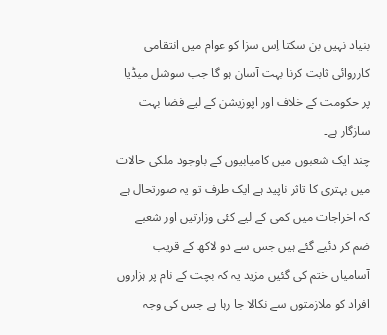بنیاد نہیں بن سکتا اِس سزا کو عوام میں انتقامی کارروائی ثابت کرنا بہت آسان ہو گا جب سوشل میڈیا پر حکومت کے خلاف اور اپوزیشن کے لیے فضا بہت سازگار ہے۔
چند ایک شعبوں میں کامیابیوں کے باوجود ملکی حالات میں بہتری کا تاثر ناپید ہے ایک طرف تو یہ صورتحال ہے کہ اخراجات میں کمی کے لیے کئی وزارتیں اور شعبے ضم کر دئیے گئے ہیں جس سے دو لاکھ کے قریب آسامیاں ختم کی گئیں مزید یہ کہ بچت کے نام پر ہزاروں افراد کو ملازمتوں سے نکالا جا رہا ہے جس کی وجہ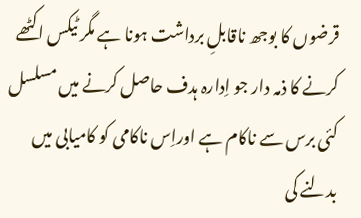قرضوں کا بوجھ ناقابلِ برداشت ہونا ہے مگر ٹیکس اکٹھے کرنے کا ذمہ دار جو اِدارہ ہدف حاصل کرنے میں مسلسل کئی برس سے ناکام ہے اوراِس ناکامی کو کامیابی میں بدلنے کی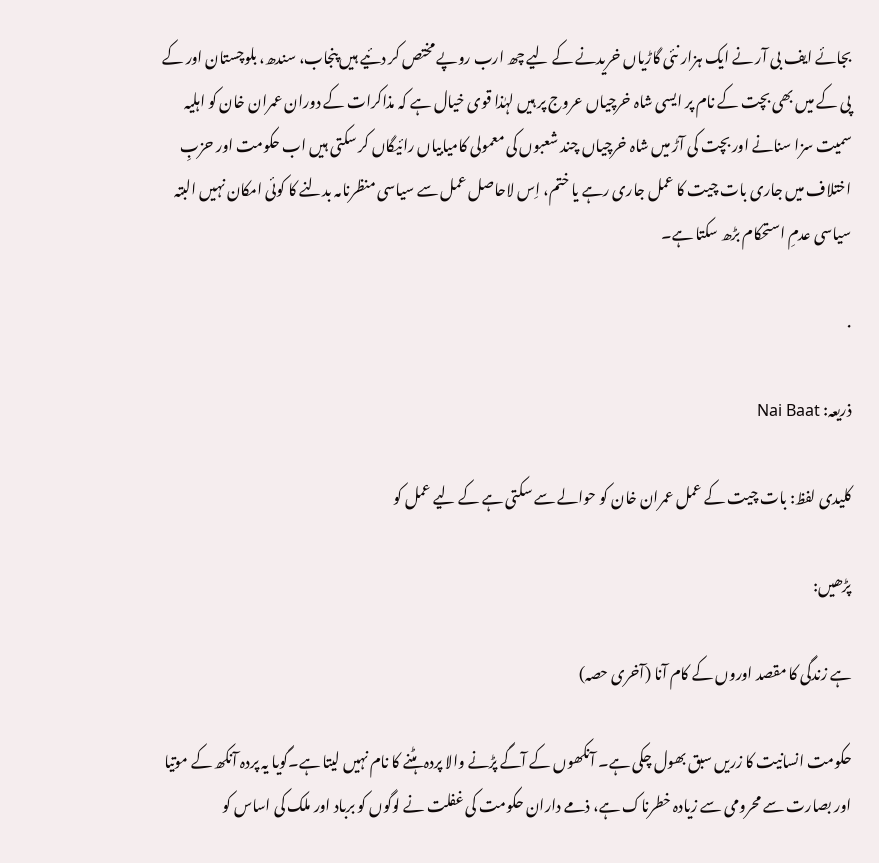بجائے ایف بی آر نے ایک ہزار نئی گاڑیاں خریدنے کے لیے چھ ارب روپے مختص کر دئیے ہیں پنجاب، سندھ، بلوچستان اور کے پی کے میں بھی بچت کے نام پر ایسی شاہ خرچیاں عروج پر ہیں لہٰذا قوی خیال ہے کہ مذاکرات کے دوران عمران خان کو اہلیہ سمیت سزا سنانے اور بچت کی آڑ میں شاہ خرچیاں چند شعبوں کی معمولی کامیابیاں رائیگاں کر سکتی ہیں اب حکومت اور حزبِ اختلاف میں جاری بات چیت کا عمل جاری رہے یا ختم، اِس لاحاصل عمل سے سیاسی منظرنامہ بدلنے کا کوئی امکان نہیں البتہ سیاسی عدمِ استحکام بڑھ سکتا ہے۔

.

ذریعہ: Nai Baat

کلیدی لفظ: بات چیت کے عمل عمران خان کو حوالے سے سکتی ہے کے لیے عمل کو

پڑھیں:

ہے زندگی کا مقصد اوروں کے کام آنا (آخری حصہ)

حکومت انسانیت کا زریں سبق بھول چکی ہے۔ آنکھوں کے آگے پڑنے والا پردہ ہٹنے کا نام نہیں لیتا ہے۔گویا یہ پردہ آنکھ کے موتیا اور بصارت سے محرومی سے زیادہ خطرناک ہے، ذمے داران حکومت کی غفلت نے لوگوں کو برباد اور ملک کی اساس کو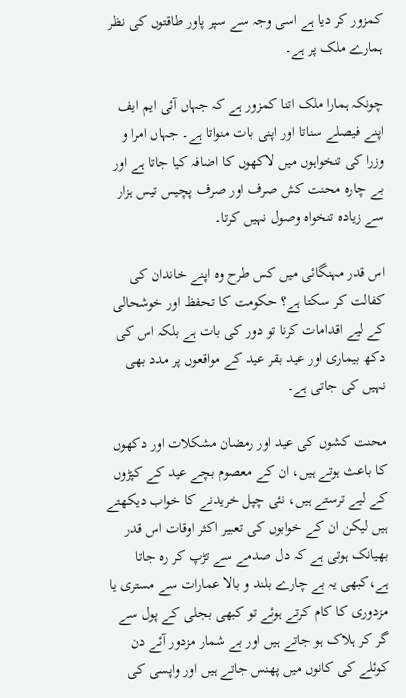کمزور کر دیا ہے اسی وجہ سے سپر پاور طاقتوں کی نظر ہمارے ملک پر ہے۔

چونکہ ہمارا ملک اتنا کمزور ہے کہ جہاں آئی ایم ایف اپنے فیصلے سناتا اور اپنی بات منواتا ہے۔ جہاں امرا و وزرا کی تنخواہوں میں لاکھوں کا اضافہ کیا جاتا ہے اور بے چارہ محنت کش صرف اور صرف پچیس تیس ہزار سے زیادہ تنخواہ وصول نہیں کرتا۔

اس قدر مہنگائی میں کس طرح وہ اپنے خاندان کی کفالت کر سکتا ہے؟ حکومت کا تحفظ اور خوشحالی کے لیے اقدامات کرنا تو دور کی بات ہے بلکہ اس کی دکھ بیماری اور عید بقر عید کے مواقعوں پر مدد بھی نہیں کی جاتی ہے۔

محنت کشوں کی عید اور رمضان مشکلات اور دکھوں کا باعث ہوتے ہیں، ان کے معصوم بچے عید کے کپڑوں کے لیے ترستے ہیں، نئی چپل خریدنے کا خواب دیکھتے ہیں لیکن ان کے خوابوں کی تعبیر اکثر اوقات اس قدر بھیانک ہوتی ہے کہ دل صدمے سے تڑپ کر رہ جاتا ہے،کبھی یہ بے چارے بلند و بالا عمارات سے مستری یا مزدوری کا کام کرتے ہوئے تو کبھی بجلی کے پول سے گر کر ہلاک ہو جاتے ہیں اور بے شمار مزدور آئے دن کوئلے کی کانوں میں پھنس جاتے ہیں اور واپسی کی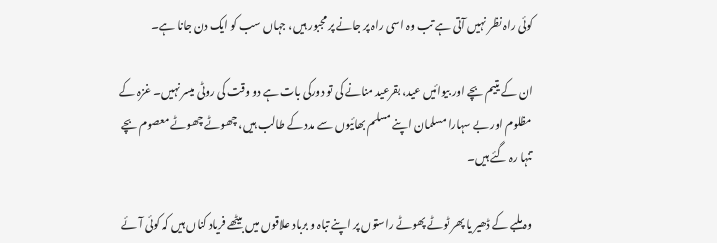کوئی راہ نظر نہیں آتی ہے تب وہ اسی راہ پر جانے پر مجبور ہیں، جہاں سب کو ایک دن جانا ہے۔

ان کے یتیم بچے اور بیوائیں عید، بقرعید منانے کی تو دورکی بات ہے دو وقت کی روٹی میسر نہیں۔ غزہ کے مظلوم اور بے سہارا مسلمان اپنے مسلم بھائیوں سے مدد کے طالب ہیں، چھوٹے چھوٹے معصوم بچے تنہا رہ گئے ہیں۔

وہ ملبے کے ڈھیر یا پھر ٹوٹے پھوٹے راستوں پر اپنے تباہ و برباد علاقوں میں بیٹھے فریاد کناں ہیں کہ کوئی آئے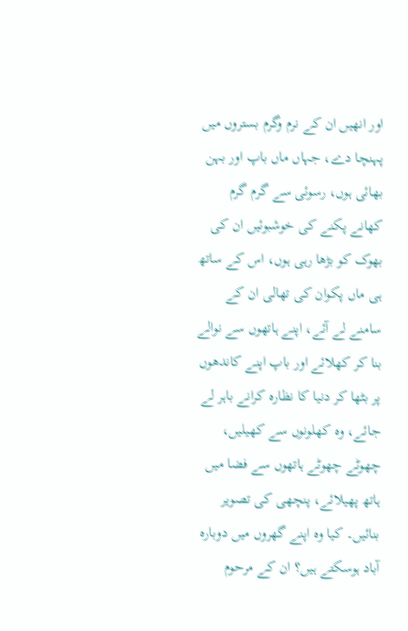اور انھیں ان کے نرم وگرم بستروں میں پہنچا دے، جہاں ماں باپ اور بہن بھائی ہوں، رسوئی سے گرم گرم کھانے پکنے کی خوشبوئیں ان کی بھوک کو بڑھا رہی ہوں، اس کے ساتھ ہی ماں پکوان کی تھالی ان کے سامنے لے آئے، اپنے ہاتھوں سے نوالے بنا کر کھلائے اور باپ اپنے کاندھوں پر بٹھا کر دنیا کا نظارہ کرانے باہر لے جائے، وہ کھلونوں سے کھیلیں، چھوٹے چھوٹے ہاتھوں سے فضا میں ہاتھ پھیلائے، پنچھی کی تصویر بنائیں۔ کیا وہ اپنے گھروں میں دوبارہ آباد ہوسکتے ہیں؟ ان کے مرحوم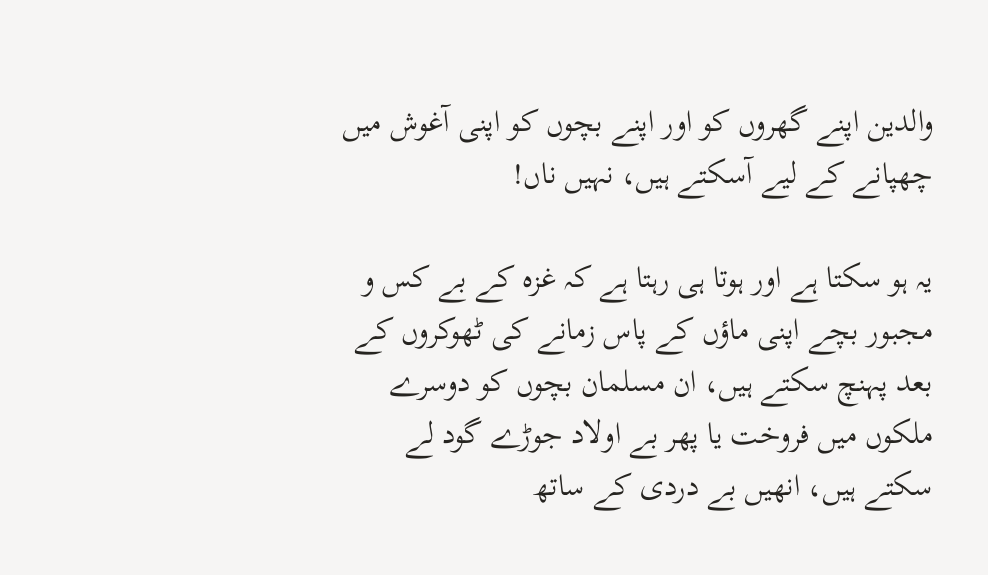والدین اپنے گھروں کو اور اپنے بچوں کو اپنی آغوش میں چھپانے کے لیے آسکتے ہیں، نہیں ناں!

یہ ہو سکتا ہے اور ہوتا ہی رہتا ہے کہ غزہ کے بے کس و مجبور بچے اپنی ماؤں کے پاس زمانے کی ٹھوکروں کے بعد پہنچ سکتے ہیں، ان مسلمان بچوں کو دوسرے ملکوں میں فروخت یا پھر بے اولاد جوڑے گود لے سکتے ہیں، انھیں بے دردی کے ساتھ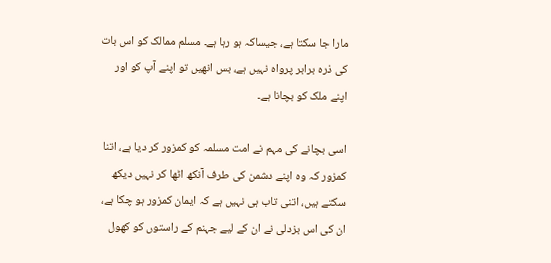مارا جا سکتا ہے، جیساکہ ہو رہا ہے۔ مسلم ممالک کو اس بات کی ذرہ برابر پرواہ نہیں ہے، بس انھیں تو اپنے آپ کو اور اپنے ملک کو بچانا ہے۔

اسی بچانے کی مہم نے امت مسلمہ کو کمزور کر دیا ہے، اتنا کمزور کہ وہ اپنے دشمن کی طرف آنکھ اٹھا کر نہیں دیکھ سکتے ہیں، اتنی تاب ہی نہیں ہے کہ ایمان کمزور ہو چکا ہے، ان کی اس بزدلی نے ان کے لیے جہنم کے راستوں کو کھول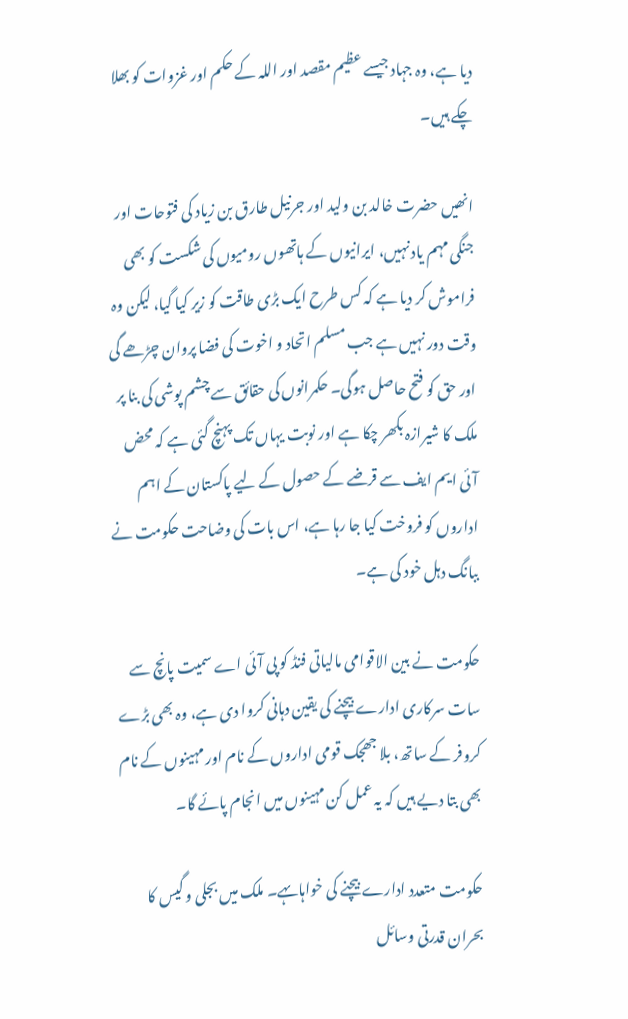دیا ہے، وہ جہاد جیسے عظیم مقصد اور اللہ کے حکم اور غزوات کو بھلا چکے ہیں۔

انھیں حضرت خالد بن ولید اور جرنیل طارق بن زیاد کی فتوحات اور جنگی مہم یاد نہیں، ایرانیوں کے ہاتھوں رومیوں کی شکست کو بھی فراموش کر دیا ہے کہ کس طرح ایک بڑی طاقت کو زیر کیا گیا، لیکن وہ وقت دور نہیں ہے جب مسلم اتحاد و اخوت کی فضا پروان چڑھے گی اور حق کو فتح حاصل ہوگی۔ حکمرانوں کی حقائق سے چشم پوشی کی بنا پر ملک کا شیرازہ بکھر چکا ہے اور نوبت یہاں تک پہنچ گئی ہے کہ محض آئی ایم ایف سے قرضے کے حصول کے لیے پاکستان کے اہم اداروں کو فروخت کیا جا رہا ہے، اس بات کی وضاحت حکومت نے ببانگ دہل خود کی ہے۔

حکومت نے بین الاقوامی مالیاتی فنڈ کو پی آئی اے سمیت پانچ سے سات سرکاری ادارے بیچنے کی یقین دہانی کروا دی ہے، وہ بھی بڑے کروفر کے ساتھ، بلا جھجک قومی اداروں کے نام اور مہینوں کے نام بھی بتا دیے ہیں کہ یہ عمل کن مہینوں میں انجام پائے گا۔

حکومت متعدد ادارے بیچنے کی خواہاںہے۔ ملک میں بجلی و گیس کا بحران قدرتی وسائل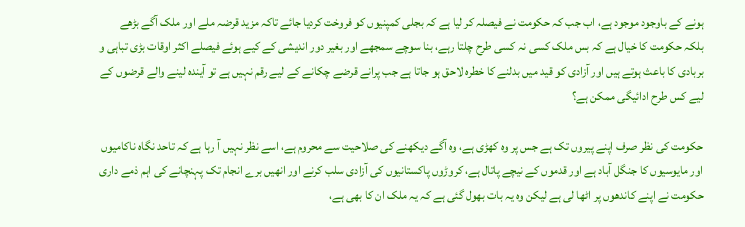ہونے کے باوجود موجود ہے، اب جب کہ حکومت نے فیصلہ کر لیا ہے کہ بجلی کمپنیوں کو فروخت کردیا جائے تاکہ مزید قرضہ ملے اور ملک آگے بڑھے بلکہ حکومت کا خیال ہے کہ بس ملک کسی نہ کسی طرح چلتا رہے، بنا سوچے سمجھے اور بغیر دور اندیشی کے کیے ہوئے فیصلے اکثر اوقات بڑی تباہی و بربادی کا باعث ہوتے ہیں اور آزادی کو قید میں بدلنے کا خطرہ لاحق ہو جاتا ہے جب پرانے قرضے چکانے کے لیے رقم نہیں ہے تو آیندہ لینے والے قرضوں کے لیے کس طرح ادائیگی ممکن ہے؟

حکومت کی نظر صرف اپنے پیروں تک ہے جس پر وہ کھڑی ہے، وہ آگے دیکھنے کی صلاحیت سے محروم ہے، اسے نظر نہیں آ رہا ہے کہ تاحد نگاہ ناکامیوں اور مایوسیوں کا جنگل آباد ہے اور قدموں کے نیچے پاتال ہے، کروڑوں پاکستانیوں کی آزادی سلب کرنے اور انھیں برے انجام تک پہنچانے کی اہم ذمے داری حکومت نے اپنے کاندھوں پر اٹھا لی ہے لیکن وہ یہ بات بھول گئی ہے کہ یہ ملک ان کا بھی ہے،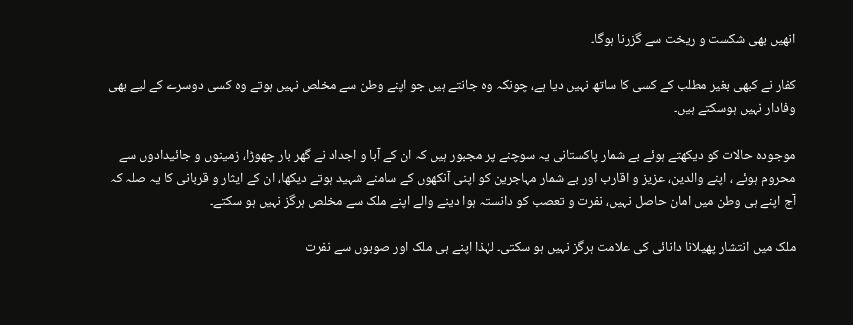انھیں بھی شکست و ریخت سے گزرنا ہوگا۔

کفار نے کبھی بغیر مطلب کے کسی کا ساتھ نہیں دیا ہے، چونکہ وہ جانتے ہیں جو اپنے وطن سے مخلص نہیں ہوتے وہ کسی دوسرے کے لیے بھی وفادار نہیں ہوسکتے ہیں۔

موجودہ حالات کو دیکھتے ہوئے بے شمار پاکستانی یہ سوچنے پر مجبور ہیں کہ ان کے آبا و اجداد نے گھر بار چھوڑا، زمینوں و جائیدادوں سے محروم ہوئے ، اپنے والدین، عزیز و اقارب اور بے شمار مہاجرین کو اپنی آنکھوں کے سامنے شہید ہوتے دیکھا، ان کے ایثار و قربانی کا یہ صلہ کہ آج اپنے ہی وطن میں امان حاصل نہیں، نفرت و تعصب کو دانستہ ہوا دینے والے اپنے ملک سے مخلص ہرگز نہیں ہو سکتے۔

ملک میں انتشار پھیلانا دانائی کی علامت ہرگز نہیں ہو سکتی۔ لہٰذا اپنے ہی ملک اور صوبوں سے نفرت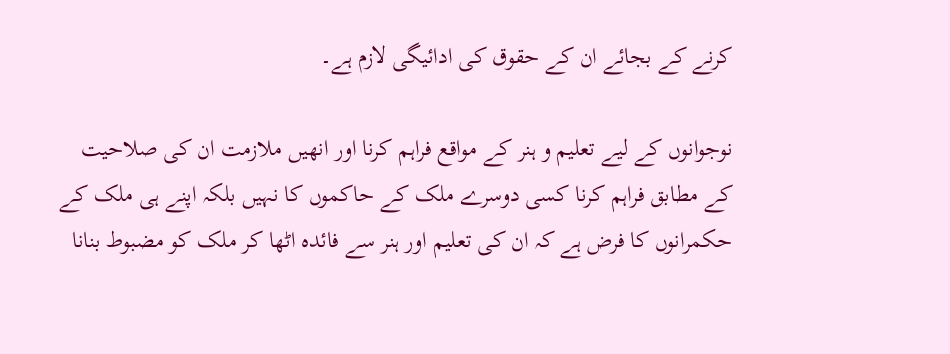کرنے کے بجائے ان کے حقوق کی ادائیگی لازم ہے۔

نوجوانوں کے لیے تعلیم و ہنر کے مواقع فراہم کرنا اور انھیں ملازمت ان کی صلاحیت کے مطابق فراہم کرنا کسی دوسرے ملک کے حاکموں کا نہیں بلکہ اپنے ہی ملک کے حکمرانوں کا فرض ہے کہ ان کی تعلیم اور ہنر سے فائدہ اٹھا کر ملک کو مضبوط بنانا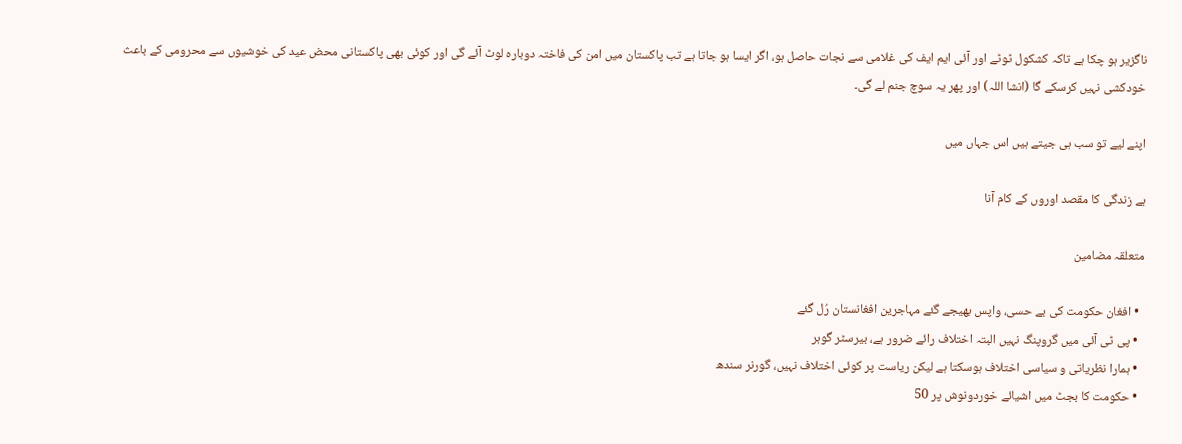ناگزیر ہو چکا ہے تاکہ کشکول ٹوٹے اور آئی ایم ایف کی غلامی سے نجات حاصل ہو، اگر ایسا ہو جاتا ہے تب پاکستان میں امن کی فاختہ دوبارہ لوٹ آئے گی اور کوئی بھی پاکستانی محض عید کی خوشیوں سے محرومی کے باعث خودکشی نہیں کرسکے گا (انشا اللہ) اور پھر یہ سوچ جنم لے گی۔

اپنے لیے تو سب ہی جیتے ہیں اس جہاں میں

ہے زندگی کا مقصد اوروں کے کام آنا

متعلقہ مضامین

  • افغان حکومت کی بے حسی، واپس بھیجے گئے مہاجرین افغانستان رُل گئے
  • پی ٹی آئی میں گروپنگ نہیں البتہ اختلاف رائے ضرور ہے، بیرسٹر گوہر
  • ہمارا نظریاتی و سیاسی اختلاف ہوسکتا ہے لیکن ریاست پر کوئی اختلاف نہیں، گورنر سندھ
  • حکومت کا بجٹ میں اشیائے خوردونوش پر 50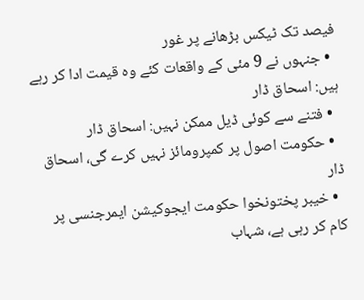فیصد تک ٹیکس بڑھانے پر غور
  • جنہوں نے 9 مئی کے واقعات کئے وہ قیمت ادا کر رہے ہیں: اسحاق ڈار
  • فتنے سے کوئی ڈیل ممکن نہیں: اسحاق ڈار
  • حکومت اصول پر کمپرومائز نہیں کرے گی، اسحاق ڈار
  • خیبر پختونخوا حکومت ایجوکیشن ایمرجنسی پر کام کر رہی ہے، شہاب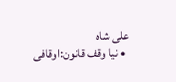علی شاہ
  • نیا وقف قانون:اوقافی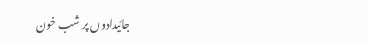جائیدادوں پر شب خون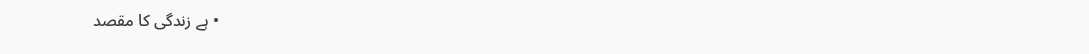• ہے زندگی کا مقصد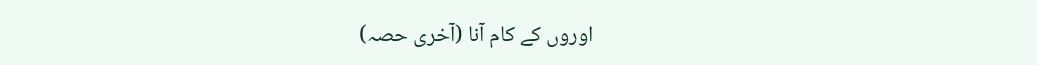اوروں کے کام آنا (آخری حصہ)